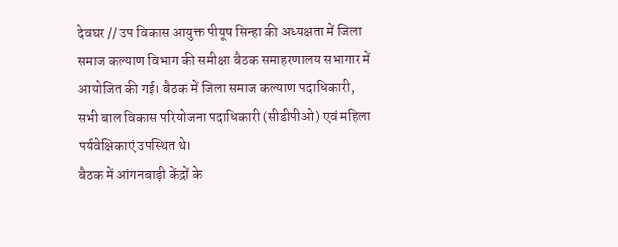देवघर // उप विकास आयुक्त पीयूष सिन्हा की अध्यक्षता में जिला समाज कल्याण विभाग की समीक्षा बैठक समाहरणालय सभागार में आयोजित की गई। बैठक में जिला समाज कल्याण पदाधिकारी, सभी बाल विकास परियोजना पदाधिकारी (सीडीपीओ) एवं महिला पर्यवेक्षिकाएं उपस्थित थे।
बैठक में आंगनबाड़ी केंद्रों के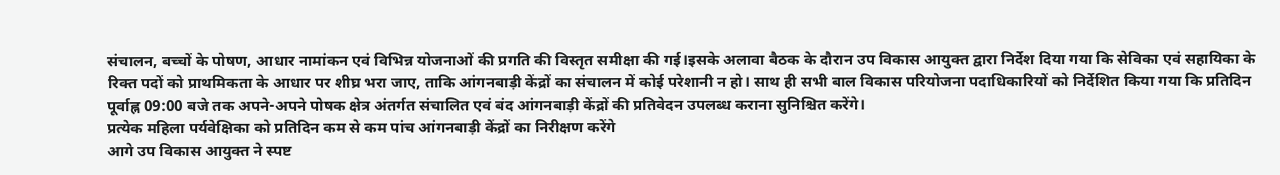संचालन, बच्चों के पोषण, आधार नामांकन एवं विभिन्न योजनाओं की प्रगति की विस्तृत समीक्षा की गई।इसके अलावा बैठक के दौरान उप विकास आयुक्त द्वारा निर्देश दिया गया कि सेविका एवं सहायिका के रिक्त पदों को प्राथमिकता के आधार पर शीघ्र भरा जाए, ताकि आंगनबाड़ी केंद्रों का संचालन में कोई परेशानी न हो। साथ ही सभी बाल विकास परियोजना पदाधिकारियों को निर्देशित किया गया कि प्रतिदिन पूर्वाह्न 09:00 बजे तक अपने-अपने पोषक क्षेत्र अंतर्गत संचालित एवं बंद आंगनबाड़ी केंद्रों की प्रतिवेदन उपलब्ध कराना सुनिश्चित करेंगे।
प्रत्येक महिला पर्यवेक्षिका को प्रतिदिन कम से कम पांच आंगनबाड़ी केंद्रों का निरीक्षण करेंगे
आगे उप विकास आयुक्त ने स्पष्ट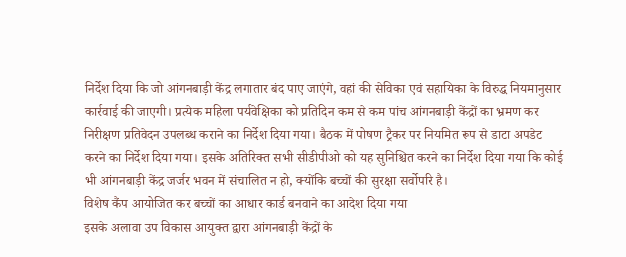निर्देश दिया कि जो आंगनबाड़ी केंद्र लगातार बंद पाए जाएंगे, वहां की सेविका एवं सहायिका के विरुद्ध नियमानुसार कार्रवाई की जाएगी। प्रत्येक महिला पर्यवेक्षिका को प्रतिदिन कम से कम पांच आंगनबाड़ी केंद्रों का भ्रमण कर निरीक्षण प्रतिवेदन उपलब्ध कराने का निर्देश दिया गया। बैठक में पोषण ट्रैकर पर नियमित रूप से डाटा अपडेट करने का निर्देश दिया गया। इसके अतिरिक्त सभी सीडीपीओ को यह सुनिश्चित करने का निर्देश दिया गया कि कोई भी आंगनबाड़ी केंद्र जर्जर भवन में संचालित न हो, क्योंकि बच्चों की सुरक्षा सर्वोपरि है।
विशेष कैंप आयोजित कर बच्चों का आधार कार्ड बनवाने का आदेश दिया गया
इसके अलावा उप विकास आयुक्त द्वारा आंगनबाड़ी केंद्रों के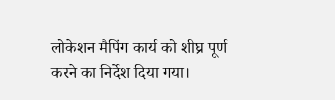लोकेशन मैपिंग कार्य को शीघ्र पूर्ण करने का निर्देश दिया गया।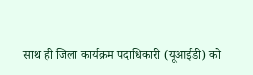साथ ही जिला कार्यक्रम पदाधिकारी (यूआईडी) को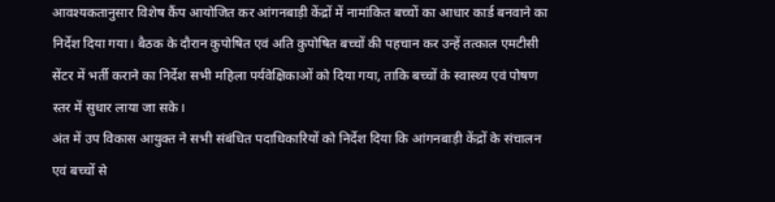आवश्यकतानुसार विशेष कैंप आयोजित कर आंगनबाड़ी केंद्रों में नामांकित बच्चों का आधार कार्ड बनवाने का निर्देश दिया गया। बैठक के दौरान कुपोषित एवं अति कुपोषित बच्चों की पहचान कर उन्हें तत्काल एमटीसी सेंटर में भर्ती कराने का निर्देश सभी महिला पर्यवेक्षिकाओं को दिया गया, ताकि बच्चों के स्वास्थ्य एवं पोषण स्तर में सुधार लाया जा सके।
अंत में उप विकास आयुक्त ने सभी संबंधित पदाधिकारियों को निर्देश दिया कि आंगनबाड़ी केंद्रों के संचालन एवं बच्चों से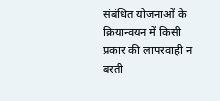संबंधित योजनाओं के क्रियान्वयन में किसी प्रकार की लापरवाही न बरती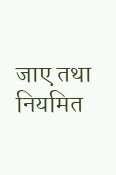जाए तथा नियमित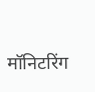मॉनिटरिंग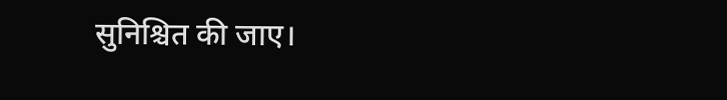सुनिश्चित की जाए।